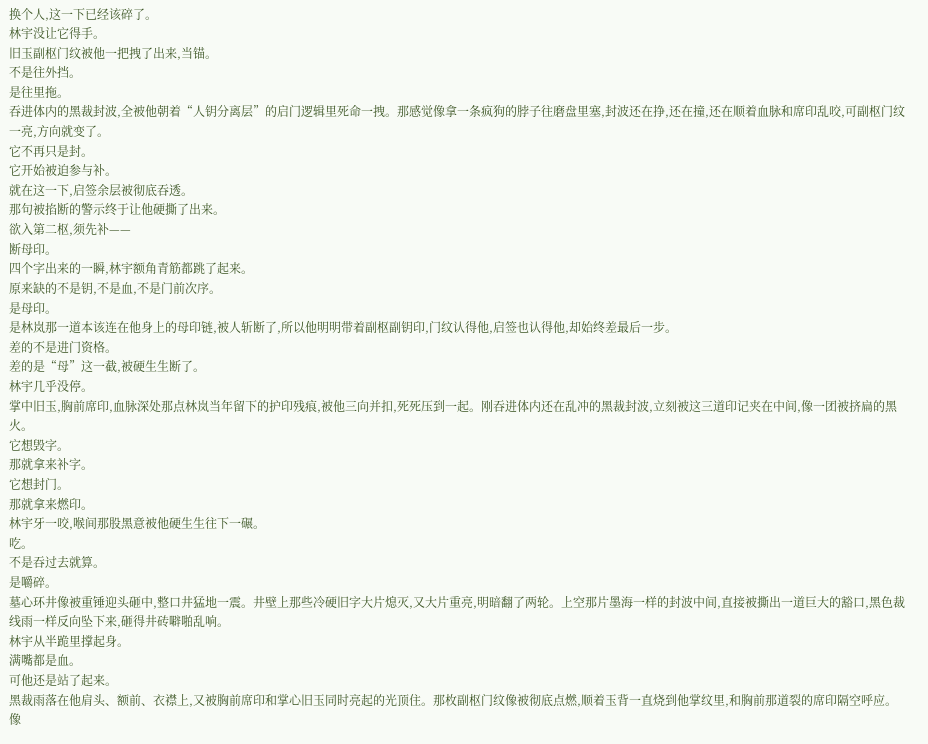换个人,这一下已经该碎了。
林宇没让它得手。
旧玉副枢门纹被他一把拽了出来,当锚。
不是往外挡。
是往里拖。
吞进体内的黑裁封波,全被他朝着“人钥分离层”的启门逻辑里死命一拽。那感觉像拿一条疯狗的脖子往磨盘里塞,封波还在挣,还在撞,还在顺着血脉和席印乱咬,可副枢门纹一亮,方向就变了。
它不再只是封。
它开始被迫参与补。
就在这一下,启签余层被彻底吞透。
那句被掐断的警示终于让他硬撕了出来。
欲入第二枢,须先补——
断母印。
四个字出来的一瞬,林宇额角青筋都跳了起来。
原来缺的不是钥,不是血,不是门前次序。
是母印。
是林岚那一道本该连在他身上的母印链,被人斩断了,所以他明明带着副枢副钥印,门纹认得他,启签也认得他,却始终差最后一步。
差的不是进门资格。
差的是“母”这一截,被硬生生断了。
林宇几乎没停。
掌中旧玉,胸前席印,血脉深处那点林岚当年留下的护印残痕,被他三向并扣,死死压到一起。刚吞进体内还在乱冲的黑裁封波,立刻被这三道印记夹在中间,像一团被挤扁的黑火。
它想毁字。
那就拿来补字。
它想封门。
那就拿来燃印。
林宇牙一咬,喉间那股黑意被他硬生生往下一碾。
吃。
不是吞过去就算。
是嚼碎。
墓心环井像被重锤迎头砸中,整口井猛地一震。井壁上那些冷硬旧字大片熄灭,又大片重亮,明暗翻了两轮。上空那片墨海一样的封波中间,直接被撕出一道巨大的豁口,黑色裁线雨一样反向坠下来,砸得井砖噼啪乱响。
林宇从半跪里撑起身。
满嘴都是血。
可他还是站了起来。
黑裁雨落在他肩头、额前、衣襟上,又被胸前席印和掌心旧玉同时亮起的光顶住。那枚副枢门纹像被彻底点燃,顺着玉背一直烧到他掌纹里,和胸前那道裂的席印隔空呼应。
像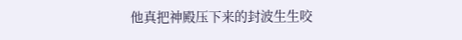他真把神殿压下来的封波生生咬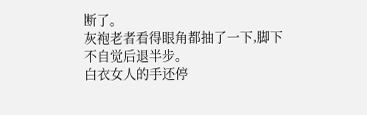断了。
灰袍老者看得眼角都抽了一下,脚下不自觉后退半步。
白衣女人的手还停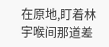在原地,盯着林宇喉间那道差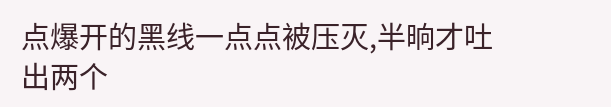点爆开的黑线一点点被压灭,半晌才吐出两个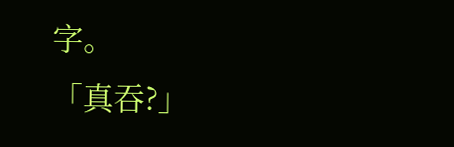字。
「真吞?」